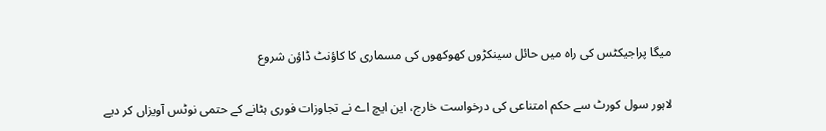میگا پراجیکٹس کی راہ میں حائل سینکڑوں کھوکھوں کی مسماری کا کاؤنٹ ڈاؤن شروع

لاہور سول کورٹ سے حکم امتناعی کی درخواست خارج، این ایچ اے نے تجاوزات فوری ہٹانے کے حتمی نوٹس آویزاں کر دیے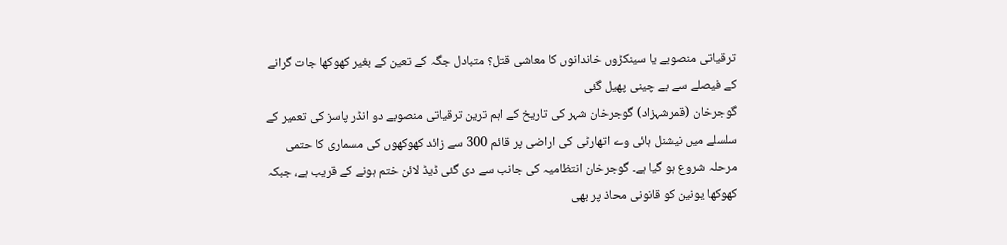ترقیاتی منصوبے یا سینکڑوں خاندانوں کا معاشی قتل؟ متبادل جگہ کے تعین کے بغیر کھوکھا جات گرانے کے فیصلے سے بے چینی پھیل گئی
گوجرخان (قمرشہزاد) گوجرخان شہر کی تاریخ کے اہم ترین ترقیاتی منصوبے دو انڈر پاسز کی تعمیر کے سلسلے میں نیشنل ہائی وے اتھارٹی کی اراضی پر قائم 300 سے زائد کھوکھوں کی مسماری کا حتمی مرحلہ شروع ہو گیا ہے۔ گوجرخان انتظامیہ کی جانب سے دی گئی ڈیڈ لائن ختم ہونے کے قریب ہے، جبکہ کھوکھا یونین کو قانونی محاذ پر بھی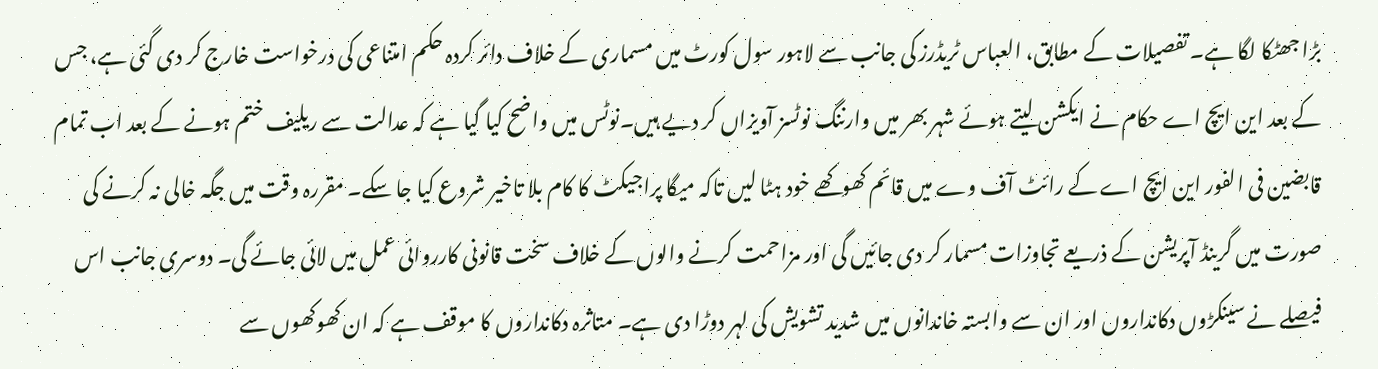بڑا جھٹکا لگا ہے۔ تفصیلات کے مطابق، العباس ٹریڈرز کی جانب سے لاہور سول کورٹ میں مسماری کے خلاف دائر کردہ حکم امتناعی کی درخواست خارج کر دی گئی ہے، جس کے بعد این ایچ اے حکام نے ایکشن لیتے ہوئے شہر بھر میں وارننگ نوٹسز آویزاں کر دیے ہیں۔نوٹس میں واضح کیا گیا ہے کہ عدالت سے ریلیف ختم ہونے کے بعد اب تمام قابضین فی الفور این ایچ اے کے رائٹ آف وے میں قائم کھوکھے خود ہٹا لیں تاکہ میگا پراجیکٹ کا کام بلا تاخیر شروع کیا جا سکے۔ مقررہ وقت میں جگہ خالی نہ کرنے کی صورت میں گرینڈ آپریشن کے ذریعے تجاوزات مسمار کر دی جائیں گی اور مزاحمت کرنے والوں کے خلاف سخت قانونی کارروائی عمل میں لائی جائے گی۔ دوسری جانب اس فیصلے نے سینکڑوں دکانداروں اور ان سے وابستہ خاندانوں میں شدید تشویش کی لہر دوڑا دی ہے۔ متاثرہ دکانداروں کا موقف ہے کہ ان کھوکھوں سے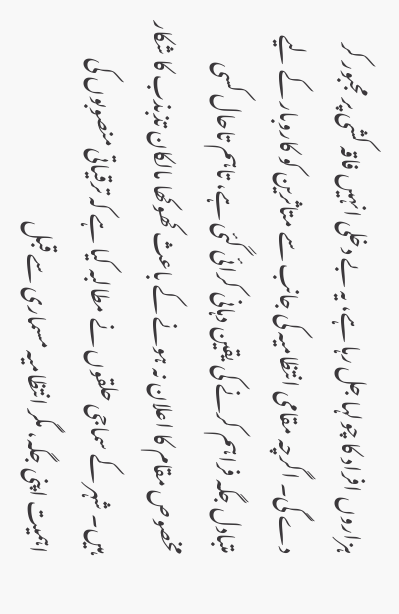ہزاروں افراد کا چولہا جل رہا ہے، یہ بے دخلی انہیں فاقہ کشی پر مجبور کر دے گی۔ اگرچہ مقامی انتظامیہ کی جانب سے متاثرین کو کاروبار کے لیے متبادل جگہ فراہم کرنے کی یقین دہانی کرائی گئی ہے، تاہم تاحال کسی مخصوص مقام کا اعلان نہ ہونے کے باعث کھوکھا مالکان تذبذب کا شکار ہیں۔ شہر کے سماجی حلقوں نے مطالبہ کیا ہے کہ ترقیاتی منصوبوں کی اہمیت اپنی جگہ، مگر انتظامیہ مسماری سے قبل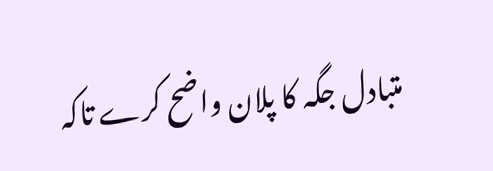متبادل جگہ کا پلان واضح کرے تاکہ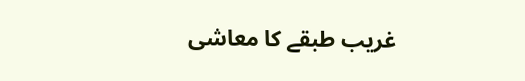غریب طبقے کا معاشی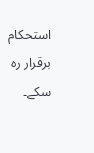استحکام برقرار رہ سکے۔